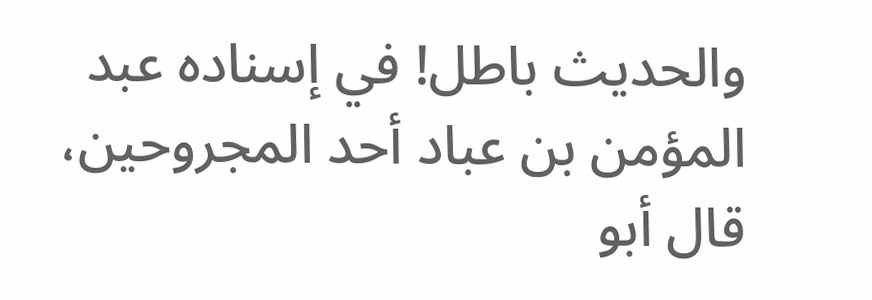والحديث باطل! في إسناده عبد المؤمن بن عباد أحد المجروحين، قال أبو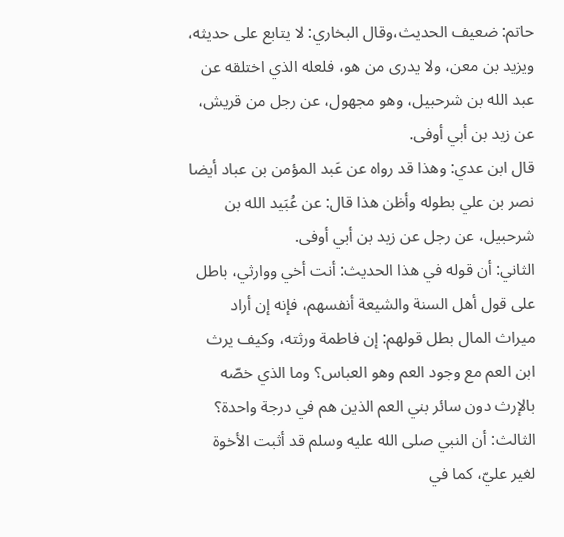حاتم: ضعيف الحديث،وقال البخاري: لا يتابع على حديثه، ويزيد بن معن، ولا يدرى من هو، فلعله الذي اختلقه عن عبد الله بن شرحبيل، وهو مجهول، عن رجل من قريش، عن زيد بن أبي أوفى.
قال ابن عدي: وهذا قد رواه عن عَبد المؤمن بن عباد أيضا نصر بن علي بطوله وأظن هذا قال: عن عُبَيد الله بن شرحبيل، عن رجل عن زيد بن أبي أوفى.
الثاني: أن قوله في هذا الحديث: أنت أخي ووارثي، باطل على قول أهل السنة والشيعة أنفسهم، فإنه إن أراد ميراث المال بطل قولهم: إن فاطمة ورثته، وكيف يرث ابن العم مع وجود العم وهو العباس؟ وما الذي خصّه بالإرث دون سائر بني العم الذين هم في درجة واحدة؟
الثالث: أن النبي صلى الله عليه وسلم قد أثبت الأخوة لغير عليّ، كما في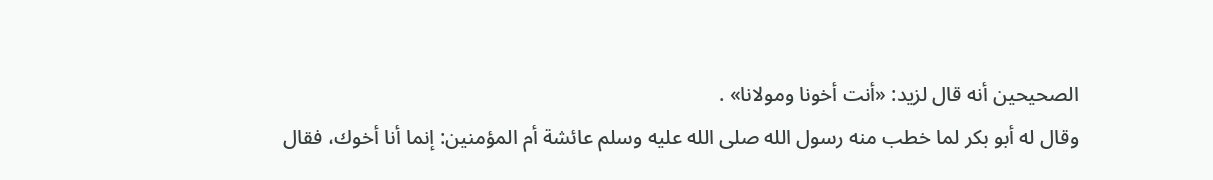الصحيحين أنه قال لزيد: «أنت أخونا ومولانا» .
وقال له أبو بكر لما خطب منه رسول الله صلى الله عليه وسلم عائشة أم المؤمنين: إنما أنا أخوك، فقال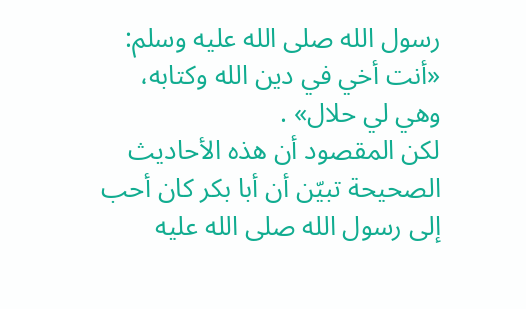رسول الله صلى الله عليه وسلم: «أنت أخي في دين الله وكتابه، وهي لي حلال» .
لكن المقصود أن هذه الأحاديث الصحيحة تبيّن أن أبا بكر كان أحب إلى رسول الله صلى الله عليه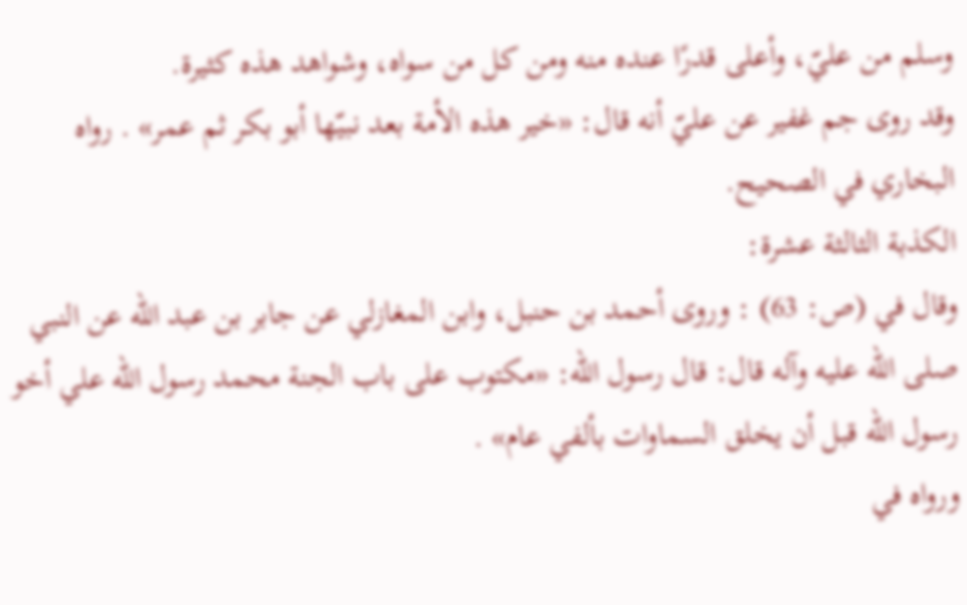وسلم من عليّ، وأعلى قدرًا عنده منه ومن كل من سواه، وشواهد هذه كثيرة.
وقد روى جم غفير عن عليّ أنه قال: «خير هذه الأمة بعد نبيّها أبو بكر ثم عمر» . رواه البخاري في الصحيح.
الكذبة الثالثة عشرة:
وقال في (ص: 63) : وروى أحمد بن حنبل، وابن المغازلي عن جابر بن عبد الله عن النبي صلى الله عليه وآله قال: قال رسول الله: «مكتوب على باب الجنة محمد رسول الله علي أخو رسول الله قبل أن يخلق السماوات بألفي عام» .
ورواه في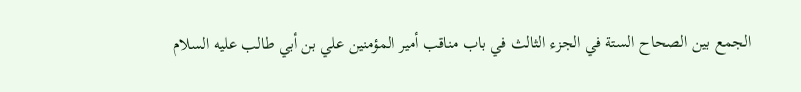الجمع بين الصحاح الستة في الجزء الثالث في باب مناقب أمير المؤمنين علي بن أبي طالب عليه السلام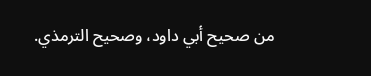من صحيح أبي داود، وصحيح الترمذي.